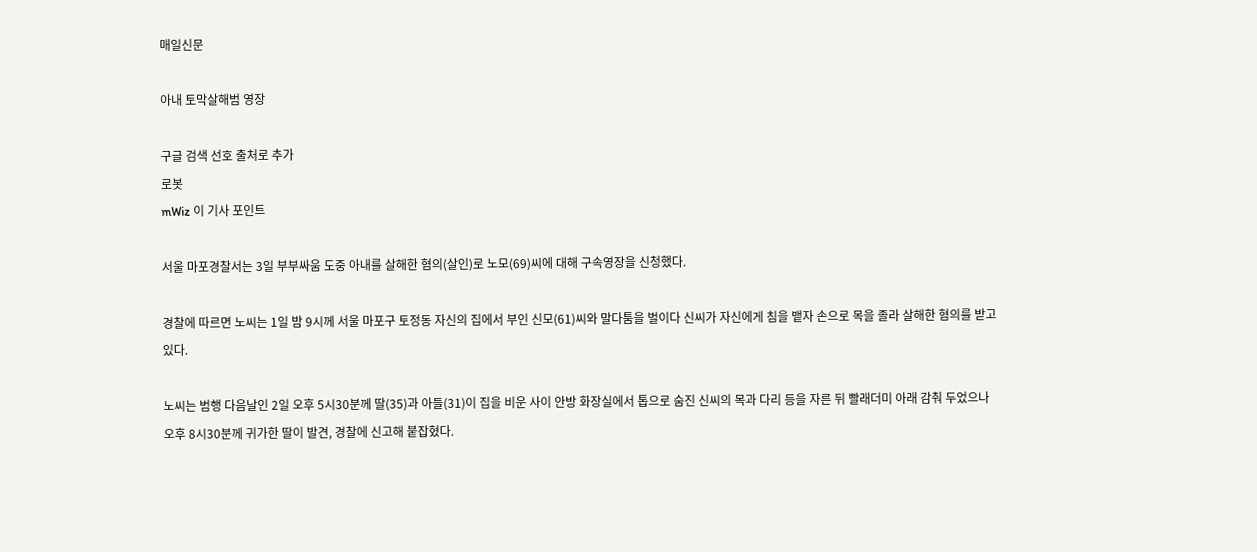매일신문

아내 토막살해범 영장

구글 검색 선호 출처로 추가
로봇
mWiz 이 기사 포인트

서울 마포경찰서는 3일 부부싸움 도중 아내를 살해한 혐의(살인)로 노모(69)씨에 대해 구속영장을 신청했다.

경찰에 따르면 노씨는 1일 밤 9시께 서울 마포구 토정동 자신의 집에서 부인 신모(61)씨와 말다툼을 벌이다 신씨가 자신에게 침을 뱉자 손으로 목을 졸라 살해한 혐의를 받고 있다.

노씨는 범행 다음날인 2일 오후 5시30분께 딸(35)과 아들(31)이 집을 비운 사이 안방 화장실에서 톱으로 숨진 신씨의 목과 다리 등을 자른 뒤 빨래더미 아래 감춰 두었으나 오후 8시30분께 귀가한 딸이 발견, 경찰에 신고해 붙잡혔다.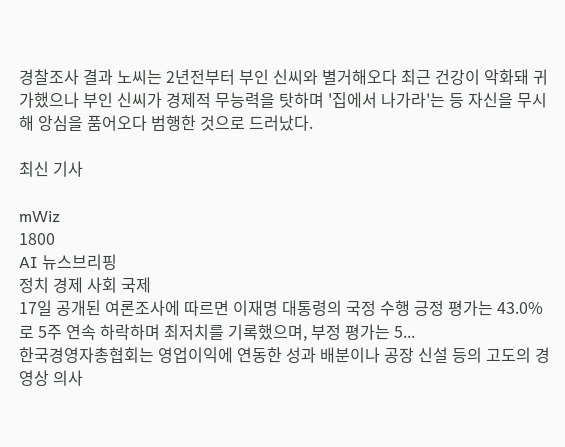경찰조사 결과 노씨는 2년전부터 부인 신씨와 별거해오다 최근 건강이 악화돼 귀가했으나 부인 신씨가 경제적 무능력을 탓하며 '집에서 나가라'는 등 자신을 무시해 앙심을 품어오다 범행한 것으로 드러났다.

최신 기사

mWiz
1800
AI 뉴스브리핑
정치 경제 사회 국제
17일 공개된 여론조사에 따르면 이재명 대통령의 국정 수행 긍정 평가는 43.0%로 5주 연속 하락하며 최저치를 기록했으며, 부정 평가는 5...
한국경영자총협회는 영업이익에 연동한 성과 배분이나 공장 신설 등의 고도의 경영상 의사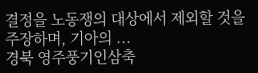결정을 노동쟁의 대상에서 제외할 것을 주장하며, 기아의 ...
경북 영주풍기인삼축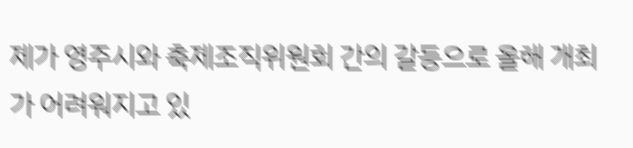제가 영주시와 축제조직위원회 간의 갈등으로 올해 개최가 어려워지고 있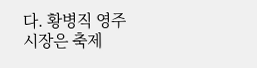다. 황병직 영주시장은 축제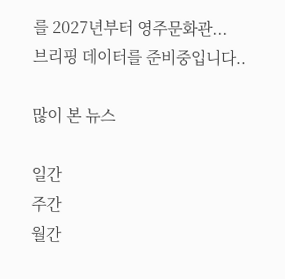를 2027년부터 영주문화관...
브리핑 데이터를 준비중입니다..

많이 본 뉴스

일간
주간
월간